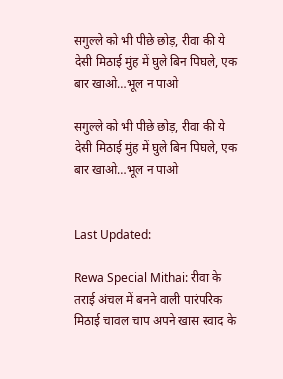सगुल्ले को भी पीछे छोड़, रीवा की ये देसी मिठाई मुंह में घुले बिन पिघले, एक बार खाओ…भूल न पाओ

सगुल्ले को भी पीछे छोड़, रीवा की ये देसी मिठाई मुंह में घुले बिन पिघले, एक बार खाओ…भूल न पाओ


Last Updated:

Rewa Special Mithai: रीवा के तराई अंचल में बनने वाली पारंपरिक मिठाई चावल चाप अपने खास स्वाद के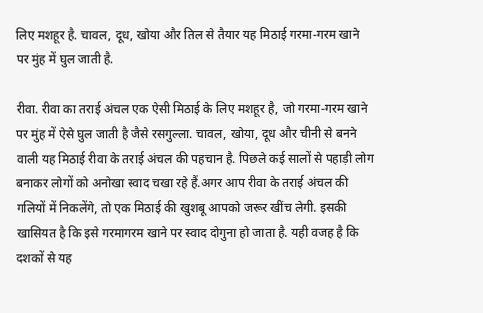लिए मशहूर है. चावल, दूध, खोया और तिल से तैयार यह मिठाई गरमा-गरम खाने पर मुंह में घुल जाती है.

रीवा. रीवा का तराई अंचल एक ऐसी मिठाई के लिए मशहूर है, जो गरमा-गरम खाने पर मुंह में ऐसे घुल जाती है जैसे रसगुल्ला. चावल, खोया, दूध और चीनी से बनने वाली यह मिठाई रीवा के तराई अंचल की पहचान है. पिछले कई सालों से पहाड़ी लोग बनाकर लोगों को अनोखा स्वाद चखा रहे हैं.अगर आप रीवा के तराई अंचल की गलियों में निकलेंगे, तो एक मिठाई की खुशबू आपको जरूर खींच लेगी. इसकी खासियत है कि इसे गरमागरम खाने पर स्वाद दोगुना हो जाता है. यही वजह है कि दशकों से यह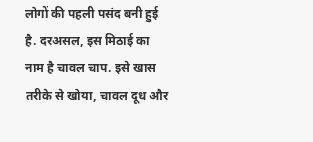लोगों की पहली पसंद बनी हुई है. दरअसल, इस मिठाई का नाम है चावल चाप. इसे खास तरीके से खोया, चावल दूध और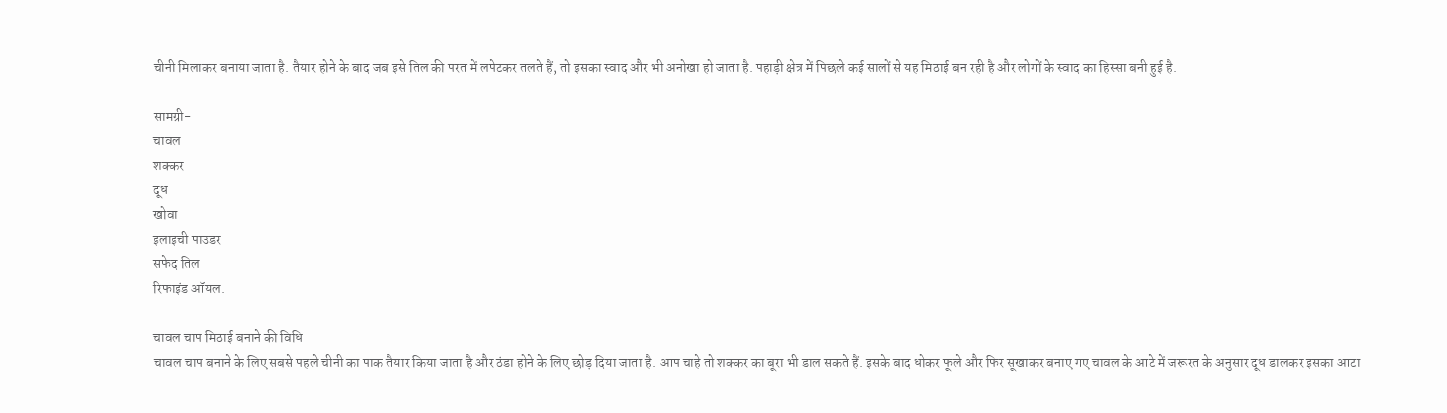चीनी मिलाकर बनाया जाता है. तैयार होने के बाद जब इसे तिल की परत में लपेटकर तलते हैं, तो इसका स्वाद और भी अनोखा हो जाता है. पहाड़ी क्षेत्र में पिछले कई सालों से यह मिठाई बन रही है और लोगों के स्वाद का हिस्सा बनी हुई है.

सामग्री-
चावल
शक्कर
दूध
खोवा
इलाइची पाउडर
सफेद तिल
रिफाइंड ऑयल.

चावल चाप मिठाई बनाने की विधि
चावल चाप बनाने के लिए सबसे पहले चीनी का पाक तैयार किया जाता है और ठंडा होने के लिए छोड़ दिया जाता है. आप चाहे तो शक्कर का बूरा भी डाल सकते हैं. इसके बाद धोकर फूले और फिर सूखाकर बनाए गए चावल के आटे में जरूरत के अनुसार दूध डालकर इसका आटा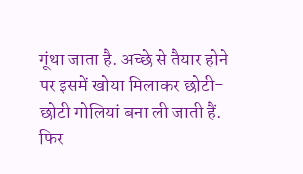गूंथा जाता है. अच्छे से तैयार होने पर इसमें खोया मिलाकर छोटी-छोटी गोलियां बना ली जाती हैं. फिर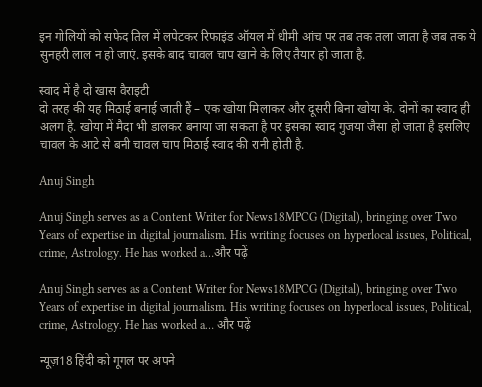इन गोलियों को सफेद तिल में लपेटकर रिफाइंड ऑयल में धीमी आंच पर तब तक तला जाता है जब तक ये सुनहरी लाल न हो जाएं. इसके बाद चावल चाप खाने के लिए तैयार हो जाता है.

स्वाद में है दो खास वैराइटी
दो तरह की यह मिठाई बनाई जाती हैं – एक खोया मिलाकर और दूसरी बिना खोया के. दोनों का स्वाद ही अलग है. खोया में मैदा भी डालकर बनाया जा सकता है पर इसका स्वाद गुजया जैसा हो जाता है इसलिए चावल के आटे से बनी चावल चाप मिठाई स्वाद की रानी होती है.

Anuj Singh

Anuj Singh serves as a Content Writer for News18MPCG (Digital), bringing over Two Years of expertise in digital journalism. His writing focuses on hyperlocal issues, Political, crime, Astrology. He has worked a…और पढ़ें

Anuj Singh serves as a Content Writer for News18MPCG (Digital), bringing over Two Years of expertise in digital journalism. His writing focuses on hyperlocal issues, Political, crime, Astrology. He has worked a… और पढ़ें

न्यूज़18 हिंदी को गूगल पर अपने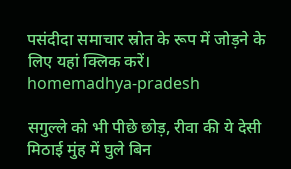पसंदीदा समाचार स्रोत के रूप में जोड़ने के लिए यहां क्लिक करें।
homemadhya-pradesh

सगुल्ले को भी पीछे छोड़, रीवा की ये देसी मिठाई मुंह में घुले बिन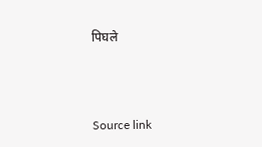पिघले



Source link